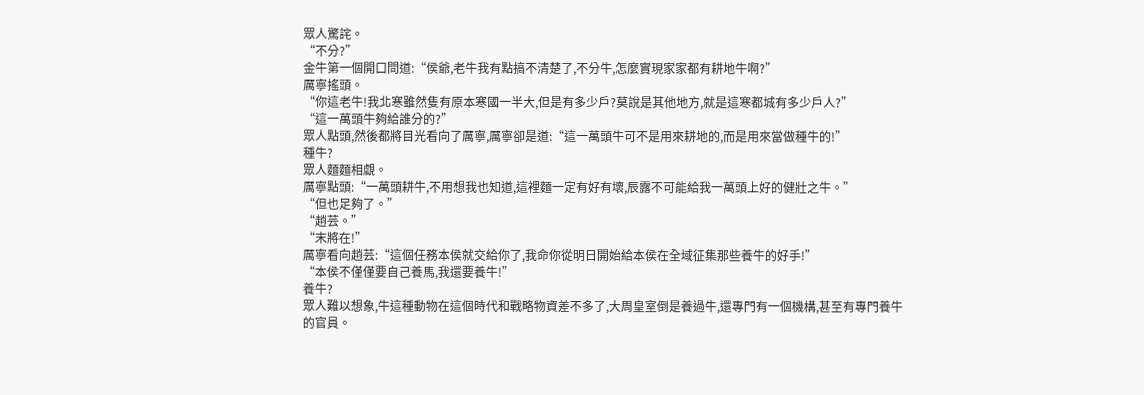眾人驚詫。
“不分?”
金牛第一個開口問道:“侯爺,老牛我有點搞不清楚了,不分牛,怎麼實現家家都有耕地牛啊?”
厲寧搖頭。
“你這老牛!我北寒雖然隻有原本寒國一半大,但是有多少戶?莫說是其他地方,就是這寒都城有多少戶人?”
“這一萬頭牛夠給誰分的?”
眾人點頭,然後都將目光看向了厲寧,厲寧卻是道:“這一萬頭牛可不是用來耕地的,而是用來當做種牛的!”
種牛?
眾人麵麵相覷。
厲寧點頭:“一萬頭耕牛,不用想我也知道,這裡麵一定有好有壞,辰露不可能給我一萬頭上好的健壯之牛。”
“但也足夠了。”
“趙芸。”
“末將在!”
厲寧看向趙芸:“這個任務本侯就交給你了,我命你從明日開始給本侯在全域征集那些養牛的好手!”
“本侯不僅僅要自己養馬,我還要養牛!”
養牛?
眾人難以想象,牛這種動物在這個時代和戰略物資差不多了,大周皇室倒是養過牛,還專門有一個機構,甚至有專門養牛的官員。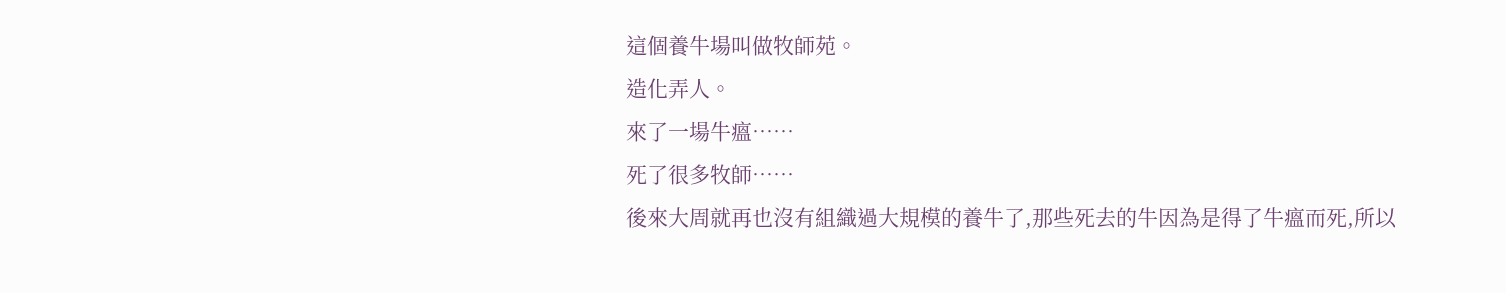這個養牛場叫做牧師苑。
造化弄人。
來了一場牛瘟……
死了很多牧師……
後來大周就再也沒有組織過大規模的養牛了,那些死去的牛因為是得了牛瘟而死,所以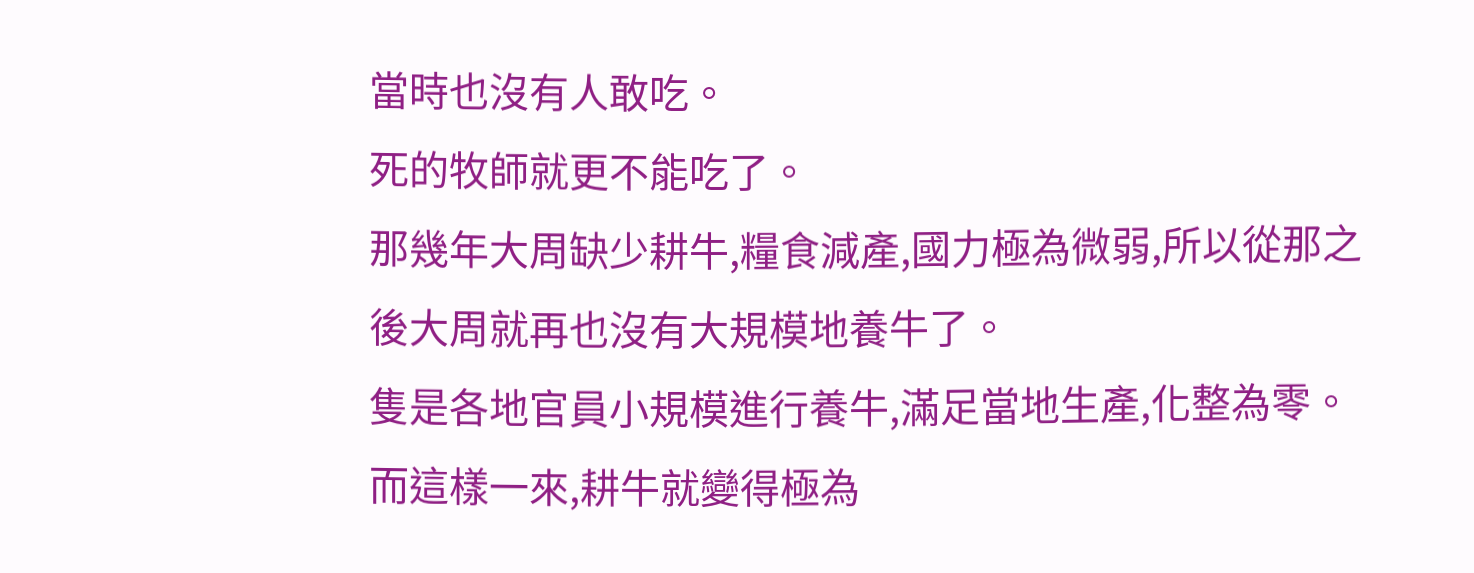當時也沒有人敢吃。
死的牧師就更不能吃了。
那幾年大周缺少耕牛,糧食減產,國力極為微弱,所以從那之後大周就再也沒有大規模地養牛了。
隻是各地官員小規模進行養牛,滿足當地生產,化整為零。
而這樣一來,耕牛就變得極為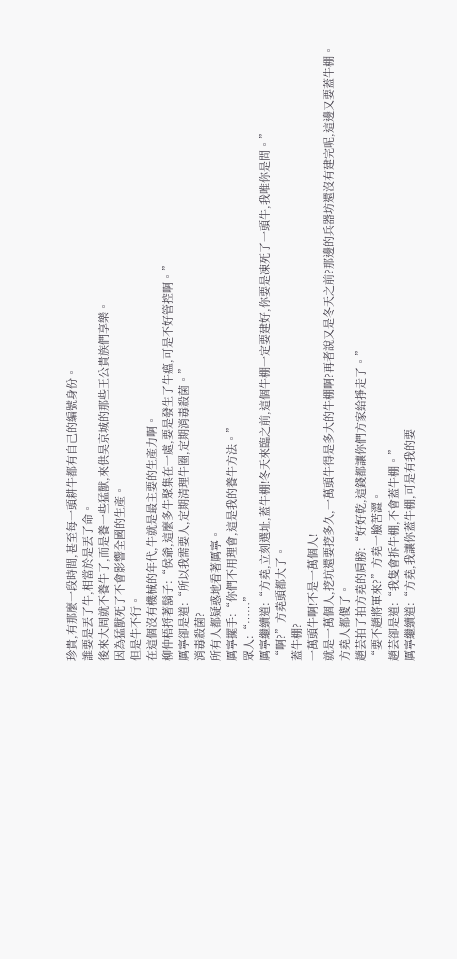珍貴,有那麼一段時間,甚至每一頭耕牛都有自己的編號身份。
誰要是丟了牛,相當於是丟了命。
後來大周就不養牛了,而是養一些猛獸,來供昊京城的那些王公貴族們享樂。
因為猛獸死了不會影響全國的生產。
但是牛不行。
在這個沒有機械的年代,牛就是最主要的生產力啊。
柳仲梧捋著鬍子:“侯爺,這麼多牛聚集在一處,要是發生了牛瘟,可是不好管控啊。”
厲寧卻是道:“所以我需要人,定期清理牛圈,定期消毒殺菌。”
消毒殺菌?
所有人都疑惑地看著厲寧。
厲寧擺手:“你們不用理會,這是我的養牛方法。”
眾人:“……”
厲寧繼續道:“方堯,立刻選址,蓋牛棚!冬天來臨之前,這個牛棚一定要建好,你要是凍死了一頭牛,我唯你是問。”
“啊?”方堯頭都大了。
蓋牛棚?
一萬頭牛啊!不是一萬個人!
就是一萬個人,挖坑還要挖多久,一萬頭牛得是多大的牛棚啊?再者說又是冬天之前?那邊的兵器坊還沒有建完呢,這邊又要蓋牛棚。
方堯人都傻了。
趙芸拍了拍方堯的肩膀:“好好乾,這錢都讓你們方家給掙走了。”
“要不趙將軍來?”方堯一臉苦澀。
趙芸卻是道:“我隻會拆牛棚,不會蓋牛棚。”
厲寧繼續道:“方堯,我讓你蓋牛棚,可是有我的要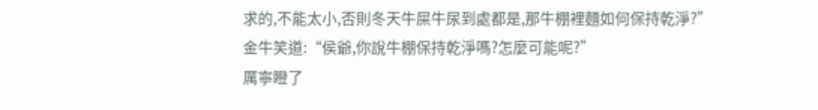求的,不能太小,否則冬天牛屎牛尿到處都是,那牛棚裡麵如何保持乾淨?”
金牛笑道:“侯爺,你說牛棚保持乾淨嗎?怎麼可能呢?”
厲寧瞪了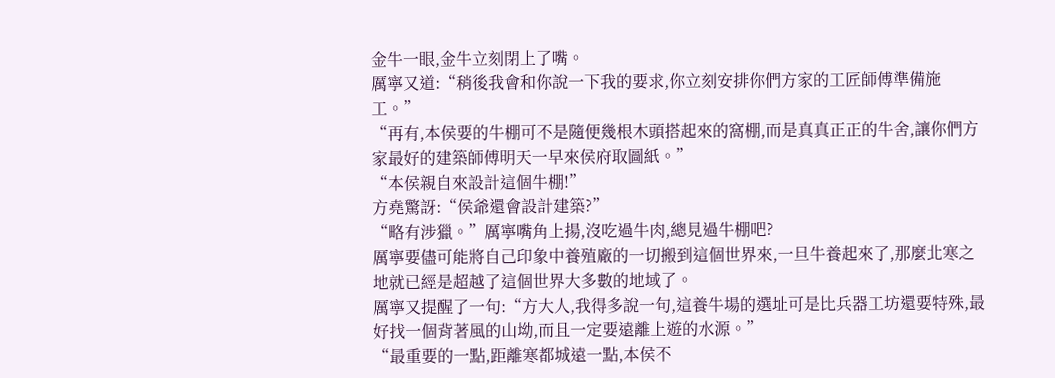金牛一眼,金牛立刻閉上了嘴。
厲寧又道:“稍後我會和你說一下我的要求,你立刻安排你們方家的工匠師傅準備施工。”
“再有,本侯要的牛棚可不是隨便幾根木頭搭起來的窩棚,而是真真正正的牛舍,讓你們方家最好的建築師傅明天一早來侯府取圖紙。”
“本侯親自來設計這個牛棚!”
方堯驚訝:“侯爺還會設計建築?”
“略有涉獵。”厲寧嘴角上揚,沒吃過牛肉,總見過牛棚吧?
厲寧要儘可能將自己印象中養殖廠的一切搬到這個世界來,一旦牛養起來了,那麼北寒之地就已經是超越了這個世界大多數的地域了。
厲寧又提醒了一句:“方大人,我得多說一句,這養牛場的選址可是比兵器工坊還要特殊,最好找一個背著風的山坳,而且一定要遠離上遊的水源。”
“最重要的一點,距離寒都城遠一點,本侯不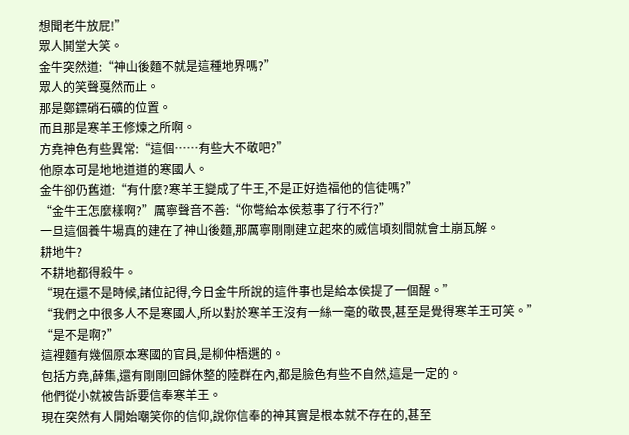想聞老牛放屁!”
眾人鬨堂大笑。
金牛突然道:“神山後麵不就是這種地界嗎?”
眾人的笑聲戛然而止。
那是鄭鏢硝石礦的位置。
而且那是寒羊王修煉之所啊。
方堯神色有些異常:“這個……有些大不敬吧?”
他原本可是地地道道的寒國人。
金牛卻仍舊道:“有什麼?寒羊王變成了牛王,不是正好造福他的信徒嗎?”
“金牛王怎麼樣啊?”厲寧聲音不善:“你彆給本侯惹事了行不行?”
一旦這個養牛場真的建在了神山後麵,那厲寧剛剛建立起來的威信頃刻間就會土崩瓦解。
耕地牛?
不耕地都得殺牛。
“現在還不是時候,諸位記得,今日金牛所說的這件事也是給本侯提了一個醒。”
“我們之中很多人不是寒國人,所以對於寒羊王沒有一絲一毫的敬畏,甚至是覺得寒羊王可笑。”
“是不是啊?”
這裡麵有幾個原本寒國的官員,是柳仲梧選的。
包括方堯,薛集,還有剛剛回歸休整的陸群在內,都是臉色有些不自然,這是一定的。
他們從小就被告訴要信奉寒羊王。
現在突然有人開始嘲笑你的信仰,說你信奉的神其實是根本就不存在的,甚至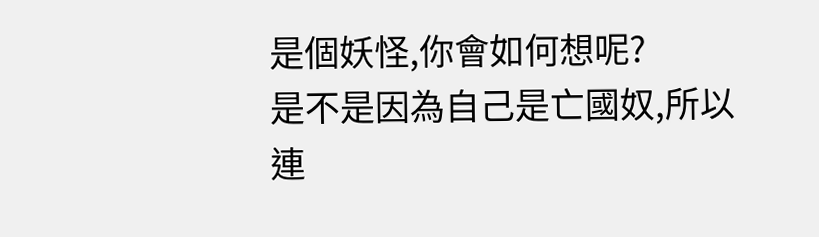是個妖怪,你會如何想呢?
是不是因為自己是亡國奴,所以連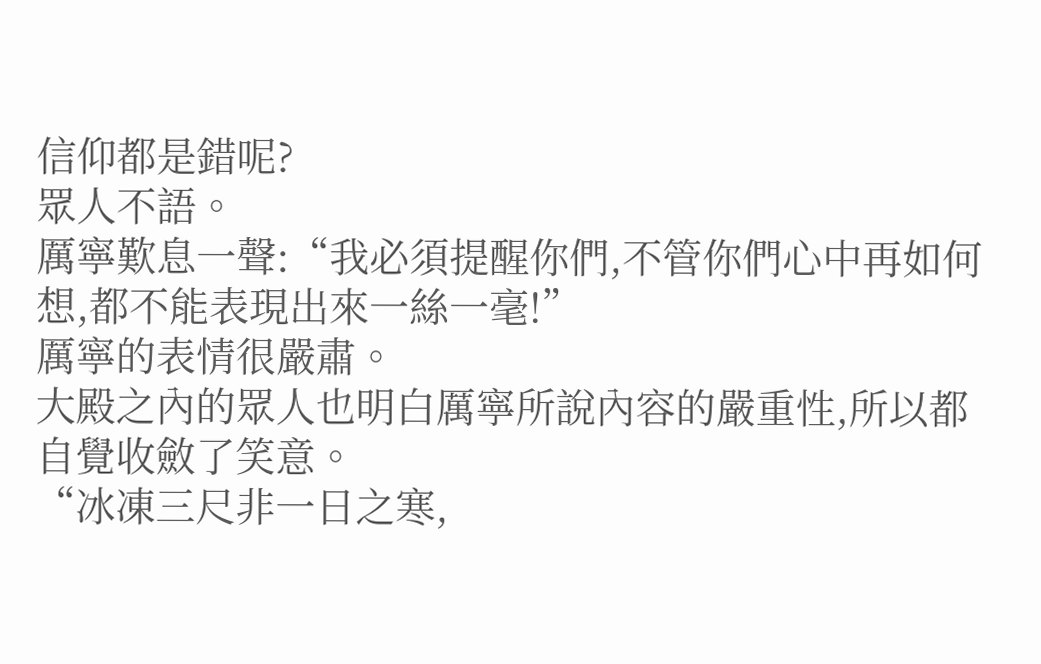信仰都是錯呢?
眾人不語。
厲寧歎息一聲:“我必須提醒你們,不管你們心中再如何想,都不能表現出來一絲一毫!”
厲寧的表情很嚴肅。
大殿之內的眾人也明白厲寧所說內容的嚴重性,所以都自覺收斂了笑意。
“冰凍三尺非一日之寒,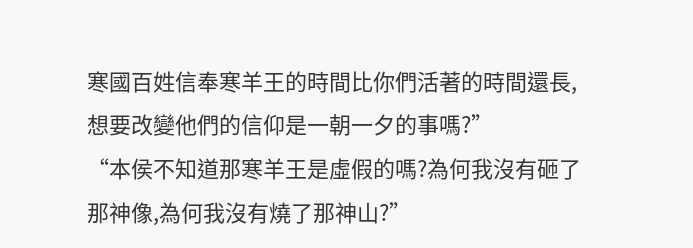寒國百姓信奉寒羊王的時間比你們活著的時間還長,想要改變他們的信仰是一朝一夕的事嗎?”
“本侯不知道那寒羊王是虛假的嗎?為何我沒有砸了那神像,為何我沒有燒了那神山?”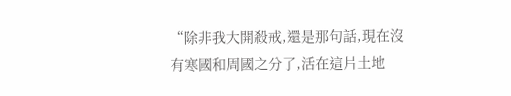“除非我大開殺戒,還是那句話,現在沒有寒國和周國之分了,活在這片土地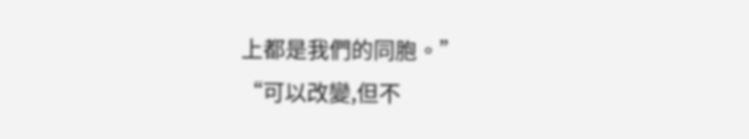上都是我們的同胞。”
“可以改變,但不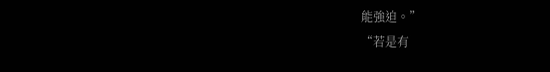能強迫。”
“若是有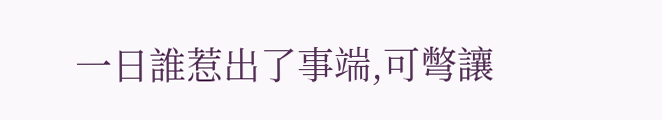一日誰惹出了事端,可彆讓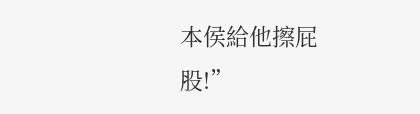本侯給他擦屁股!”